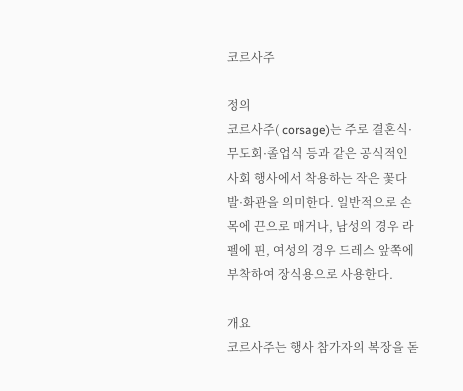코르사주

정의
코르사주( corsage)는 주로 결혼식·무도회·졸업식 등과 같은 공식적인 사회 행사에서 착용하는 작은 꽃다발·화관을 의미한다. 일반적으로 손목에 끈으로 매거나, 남성의 경우 라펠에 핀, 여성의 경우 드레스 앞쪽에 부착하여 장식용으로 사용한다.

개요
코르사주는 행사 참가자의 복장을 돋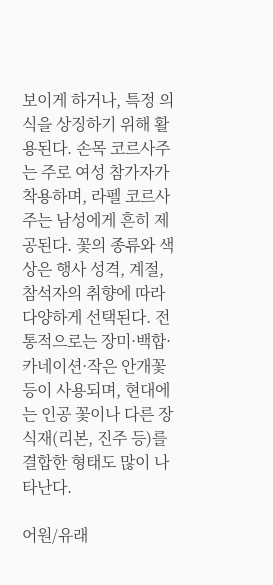보이게 하거나, 특정 의식을 상징하기 위해 활용된다. 손목 코르사주는 주로 여성 참가자가 착용하며, 라펠 코르사주는 남성에게 흔히 제공된다. 꽃의 종류와 색상은 행사 성격, 계절, 참석자의 취향에 따라 다양하게 선택된다. 전통적으로는 장미·백합·카네이션·작은 안개꽃 등이 사용되며, 현대에는 인공 꽃이나 다른 장식재(리본, 진주 등)를 결합한 형태도 많이 나타난다.

어원/유래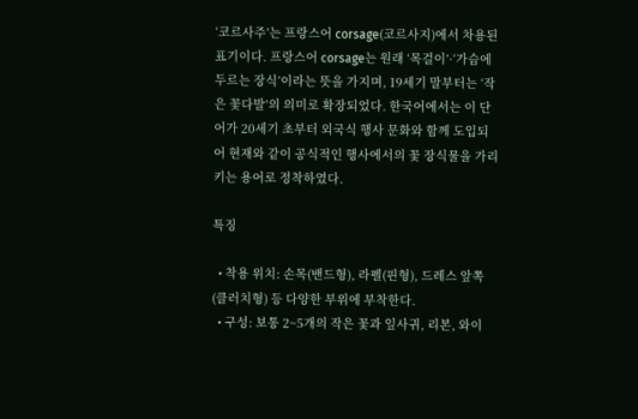‘코르사주’는 프랑스어 corsage(코르사지)에서 차용된 표기이다. 프랑스어 corsage는 원래 ‘목걸이’·‘가슴에 두르는 장식’이라는 뜻을 가지며, 19세기 말부터는 ‘작은 꽃다발’의 의미로 확장되었다. 한국어에서는 이 단어가 20세기 초부터 외국식 행사 문화와 함께 도입되어 현재와 같이 공식적인 행사에서의 꽃 장식물을 가리키는 용어로 정착하였다.

특징

  • 착용 위치: 손목(밴드형), 라펠(핀형), 드레스 앞쪽(클러치형) 등 다양한 부위에 부착한다.
  • 구성: 보통 2~5개의 작은 꽃과 잎사귀, 리본, 와이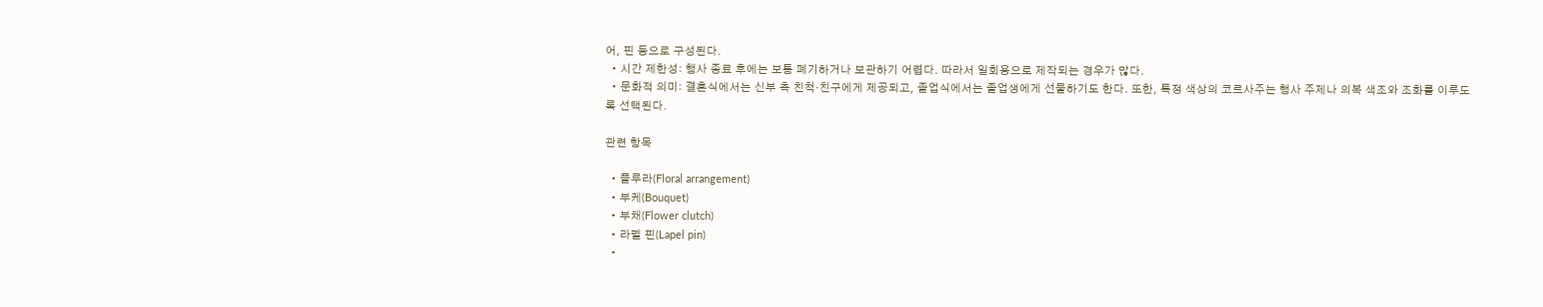어, 핀 등으로 구성된다.
  • 시간 제한성: 행사 종료 후에는 보통 폐기하거나 보관하기 어렵다. 따라서 일회용으로 제작되는 경우가 많다.
  • 문화적 의미: 결혼식에서는 신부 측 친척·친구에게 제공되고, 졸업식에서는 졸업생에게 선물하기도 한다. 또한, 특정 색상의 코르사주는 행사 주제나 의복 색조와 조화를 이루도록 선택된다.

관련 항목

  • 플루라(Floral arrangement)
  • 부케(Bouquet)
  • 부채(Flower clutch)
  • 라펠 핀(Lapel pin)
  •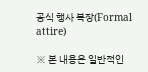공식 행사 복장(Formal attire)

※ 본 내용은 일반적인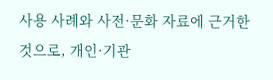사용 사례와 사전·문화 자료에 근거한 것으로, 개인·기관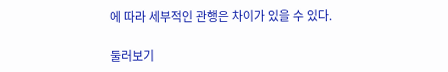에 따라 세부적인 관행은 차이가 있을 수 있다.

둘러보기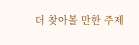더 찾아볼 만한 주제